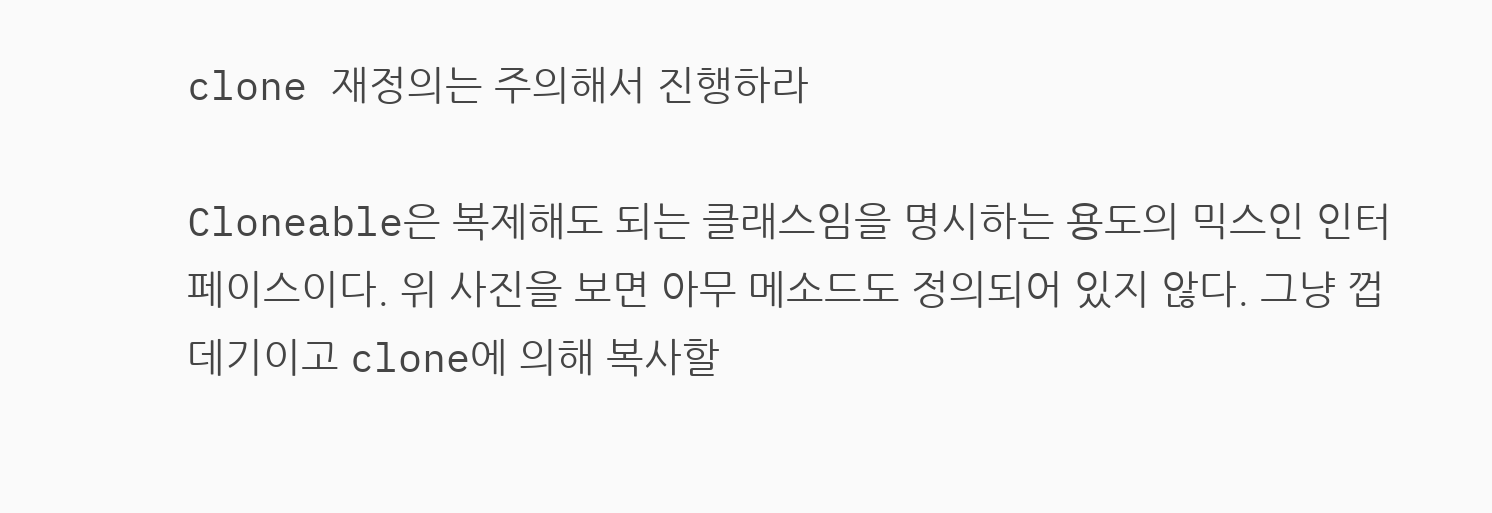clone 재정의는 주의해서 진행하라

Cloneable은 복제해도 되는 클래스임을 명시하는 용도의 믹스인 인터페이스이다. 위 사진을 보면 아무 메소드도 정의되어 있지 않다. 그냥 껍데기이고 clone에 의해 복사할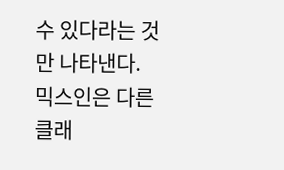수 있다라는 것만 나타낸다.
믹스인은 다른 클래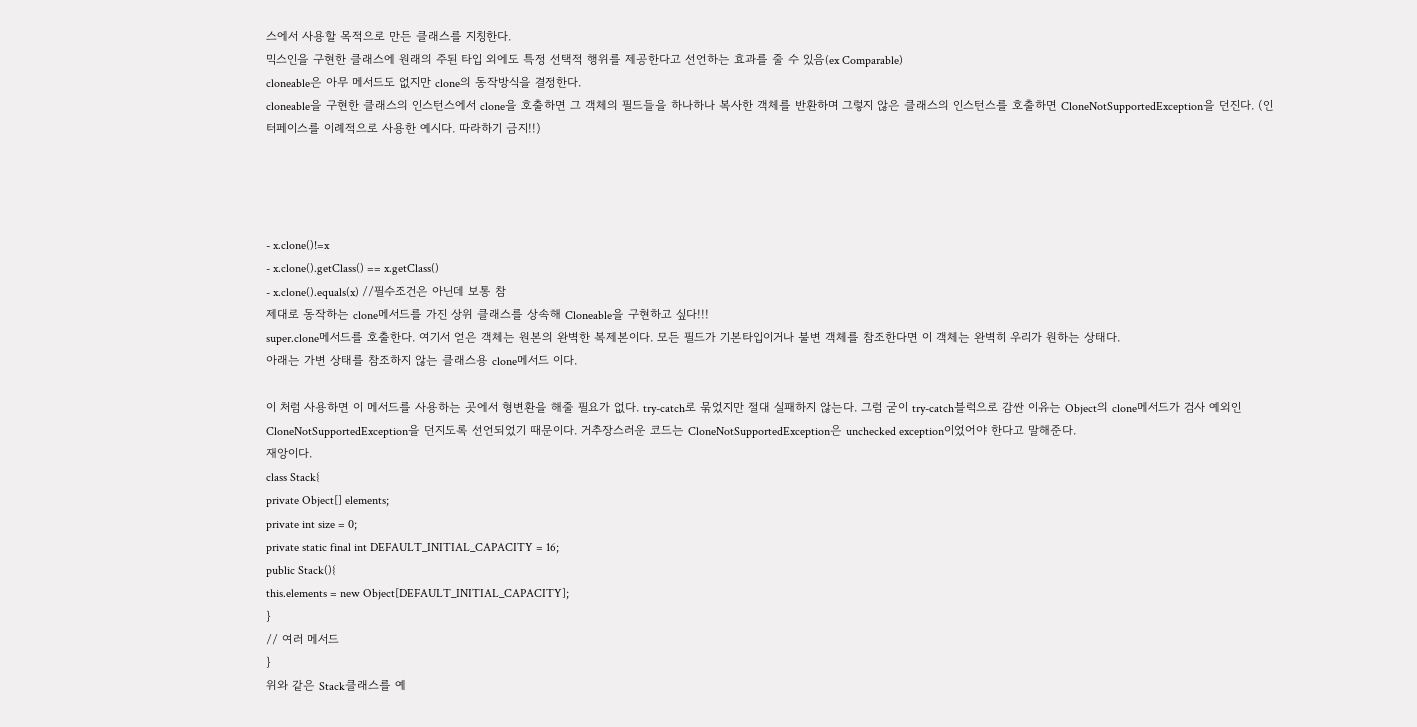스에서 사용할 목적으로 만든 클래스를 지칭한다.
믹스인을 구현한 클래스에 원래의 주된 타입 외에도 특정 선택적 행위를 제공한다고 선언하는 효과를 줄 수 있음(ex Comparable)
cloneable은 아무 메서드도 없지만 clone의 동작방식을 결정한다.
cloneable을 구현한 클래스의 인스턴스에서 clone을 호출하면 그 객체의 필드들을 하나하나 복사한 객체를 반환하며 그렇지 않은 클래스의 인스턴스를 호출하면 CloneNotSupportedException을 던진다. (인터페이스를 이례적으로 사용한 예시다. 따라하기 금지!!)




- x.clone()!=x
- x.clone().getClass() == x.getClass()
- x.clone().equals(x) //필수조건은 아닌데 보통 참
제대로 동작하는 clone메서드를 가진 상위 클래스를 상속해 Cloneable을 구현하고 싶다!!!
super.clone메서드를 호출한다. 여기서 얻은 객체는 원본의 완벽한 복제본이다. 모든 필드가 기본타입이거나 불변 객체를 참조한다면 이 객체는 완벽히 우리가 원하는 상태다.
아래는 가변 상태를 참조하지 않는 클래스용 clone메서드 이다.

이 처럼 사용하면 이 메서드를 사용하는 곳에서 형변환을 해줄 필요가 없다. try-catch로 묶었지만 절대 실패하지 않는다. 그럼 굳이 try-catch블럭으로 감싼 이유는 Object의 clone메서드가 검사 예외인 CloneNotSupportedException을 던지도록 선언되었기 때문이다. 거추장스러운 코드는 CloneNotSupportedException은 unchecked exception이었어야 한다고 말해준다.
재앙이다.
class Stack{
private Object[] elements;
private int size = 0;
private static final int DEFAULT_INITIAL_CAPACITY = 16;
public Stack(){
this.elements = new Object[DEFAULT_INITIAL_CAPACITY];
}
// 여러 메서드
}
위와 같은 Stack클래스를 예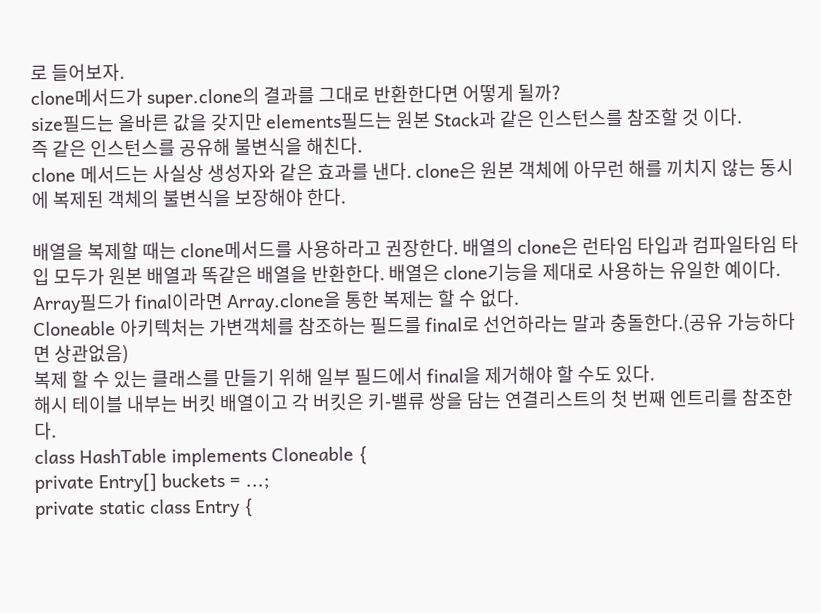로 들어보자.
clone메서드가 super.clone의 결과를 그대로 반환한다면 어떻게 될까?
size필드는 올바른 값을 갖지만 elements필드는 원본 Stack과 같은 인스턴스를 참조할 것 이다.
즉 같은 인스턴스를 공유해 불변식을 해친다.
clone 메서드는 사실상 생성자와 같은 효과를 낸다. clone은 원본 객체에 아무런 해를 끼치지 않는 동시에 복제된 객체의 불변식을 보장해야 한다.

배열을 복제할 때는 clone메서드를 사용하라고 권장한다. 배열의 clone은 런타임 타입과 컴파일타임 타입 모두가 원본 배열과 똑같은 배열을 반환한다. 배열은 clone기능을 제대로 사용하는 유일한 예이다.
Array필드가 final이라면 Array.clone을 통한 복제는 할 수 없다.
Cloneable 아키텍처는 가변객체를 참조하는 필드를 final로 선언하라는 말과 충돌한다.(공유 가능하다면 상관없음)
복제 할 수 있는 클래스를 만들기 위해 일부 필드에서 final을 제거해야 할 수도 있다.
해시 테이블 내부는 버킷 배열이고 각 버킷은 키-밸류 쌍을 담는 연결리스트의 첫 번째 엔트리를 참조한다.
class HashTable implements Cloneable {
private Entry[] buckets = ...;
private static class Entry {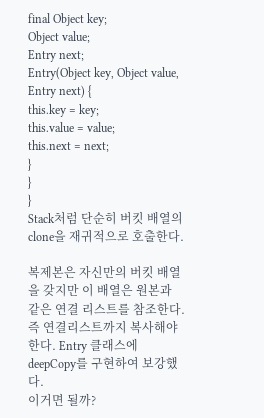final Object key;
Object value;
Entry next;
Entry(Object key, Object value, Entry next) {
this.key = key;
this.value = value;
this.next = next;
}
}
}
Stack처럼 단순히 버킷 배열의 clone을 재귀적으로 호출한다.

복제본은 자신만의 버킷 배열을 갖지만 이 배열은 원본과 같은 연결 리스트를 참조한다.
즉 연결리스트까지 복사해야 한다. Entry 클래스에 deepCopy를 구현하여 보강했다.
이거면 될까?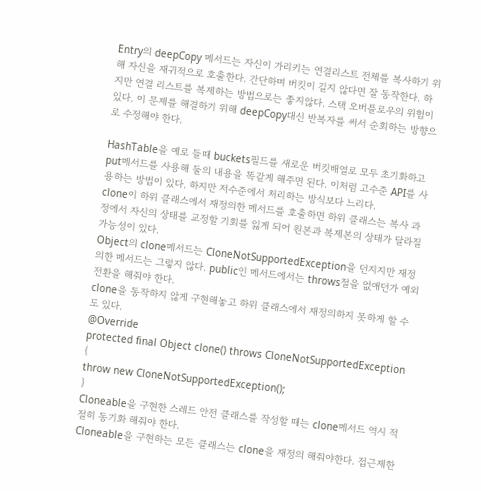Entry의 deepCopy 메서드는 자신이 가리키는 연결리스트 전체를 복사하기 위해 자신을 재귀적으로 호출한다. 간단하며 버킷이 길지 않다면 잘 동작한다. 하지만 연결 리스트를 복제하는 방법으로는 좋지않다. 스택 오버플로우의 위험이 있다. 이 문제를 해결하기 위해 deepCopy대신 반복자를 써서 순회하는 방향으로 수정해야 한다.

HashTable을 예로 들때 buckets필드를 새로운 버킷배열로 모두 초기화하고 put메서드를 사용해 둘의 내용을 똑같게 해주면 된다. 이처럼 고수준 API를 사용하는 방법이 있다. 하지만 저수준에서 처리하는 방식보다 느리다.
clone이 하위 클래스에서 재정의한 메서드를 호출하면 하위 클래스는 복사 과정에서 자신의 상태를 교정할 기회를 잃게 되어 원본과 복제본의 상태가 달라질 가능성이 있다.
Object의 clone메서드는 CloneNotSupportedException을 던지지만 재정의한 메서드는 그렇지 않다. public인 메서드에서는 throws절을 없애던가 예외 전환을 해줘야 한다.
clone을 동작하지 않게 구현해놓고 하위 클래스에서 재정의하지 못하게 할 수도 있다.
@Override
protected final Object clone() throws CloneNotSupportedException {
throw new CloneNotSupportedException();
}
Cloneable을 구현한 스레드 안전 클래스를 작성할 때는 clone메서드 역시 적절히 동기화 해줘야 한다.
Cloneable을 구현하는 모든 클래스는 clone을 재정의 해줘야한다. 접근제한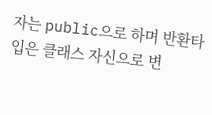자는 public으로 하며 반환타입은 클래스 자신으로 변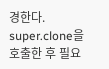경한다. super.clone을 호출한 후 필요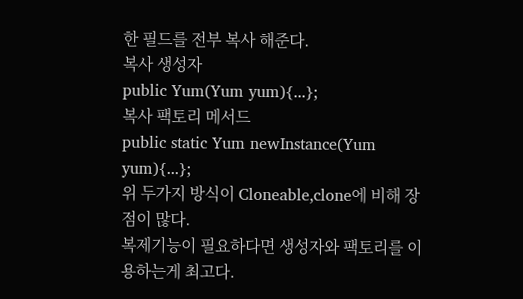한 필드를 전부 복사 해준다.
복사 생성자
public Yum(Yum yum){...};
복사 팩토리 메서드
public static Yum newInstance(Yum yum){...};
위 두가지 방식이 Cloneable,clone에 비해 장점이 많다.
복제기능이 필요하다면 생성자와 팩토리를 이용하는게 최고다.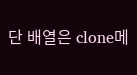단 배열은 clone메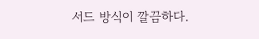서드 방식이 깔끔하다.